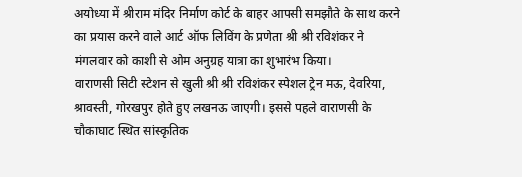अयोध्या में श्रीराम मंदिर निर्माण कोर्ट के बाहर आपसी समझौते के साथ करने का प्रयास करने वाले आर्ट ऑफ लिविंग के प्रणेता श्री श्री रविशंकर ने मंगलवार को काशी से ओम अनुग्रह यात्रा का शुभारंभ किया।
वाराणसी सिटी स्टेशन से खुली श्री श्री रविशंकर स्पेशल ट्रेन मऊ, देवरिया, श्रावस्ती, गोरखपुर होते हुए लखनऊ जाएगी। इससे पहले वाराणसी के चौकाघाट स्थित सांस्कृतिक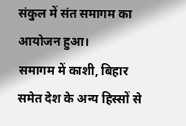संकुल में संत समागम का आयोजन हुआ।
समागम में काशी, बिहार समेत देश के अन्य हिस्सों से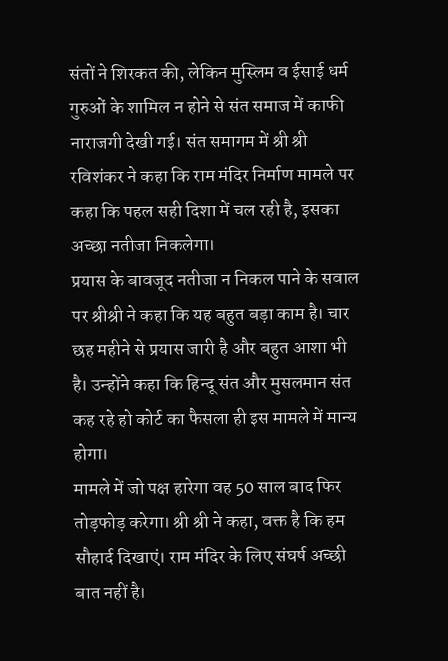संतों ने शिरकत की, लेकिन मुस्लिम व ईसाई धर्म गुरुओं के शामिल न होने से संत समाज में काफी नाराजगी देखी गई। संत समागम में श्री श्री रविशंकर ने कहा कि राम मंदिर निर्माण मामले पर कहा कि पहल सही दिशा में चल रही है, इसका अच्छा नतीजा निकलेगा।
प्रयास के बावजूद नतीजा न निकल पाने के सवाल पर श्रीश्री ने कहा कि यह बहुत बड़ा काम है। चार छह महीने से प्रयास जारी है और बहुत आशा भी है। उन्होंने कहा कि हिन्दू संत और मुसलमान संत कह रहे हो कोर्ट का फैसला ही इस मामले में मान्य होगा।
मामले में जो पक्ष हारेगा वह 50 साल बाद फिर तोड़फोड़ करेगा। श्री श्री ने कहा, वक्त है कि हम सौहार्द दिखाएं। राम मंदिर के लिए संघर्ष अच्छी बात नहीं है।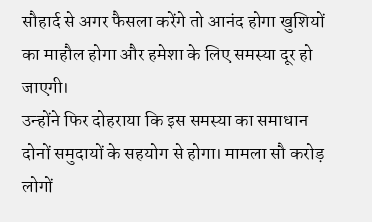सौहार्द से अगर फैसला करेंगे तो आनंद होगा खुशियों का माहौल होगा और हमेशा के लिए समस्या दूर हो जाएगी।
उन्होंने फिर दोहराया कि इस समस्या का समाधान दोनों समुदायों के सहयोग से होगा। मामला सौ करोड़ लोगों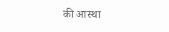की आस्था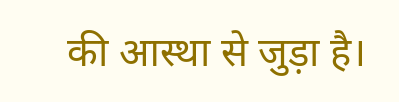की आस्था से जुड़ा है।